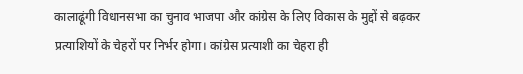कालाढूंगी विधानसभा का चुनाव भाजपा और कांग्रेस के लिए विकास के मुद्दों से बढ़कर प्रत्याशियों के चेहरों पर निर्भर होगा। कांग्रेस प्रत्याशी का चेहरा ही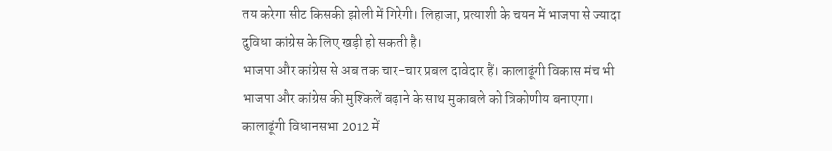तय करेगा सीट किसकी झोली में गिरेगी। लिहाजा, प्रत्याशी के चयन में भाजपा से ज्यादा दुविधा कांग्रेस के लिए खड़ी हो सकती है।
भाजपा और कांग्रेस से अब तक चार-चार प्रबल दावेदार हैं। कालाढूंगी विकास मंच भी भाजपा और कांग्रेस की मुश्किलें बढ़ाने के साथ मुकाबले को त्रिकोणीय बनाएगा।
कालाढूंगी विधानसभा 2012 में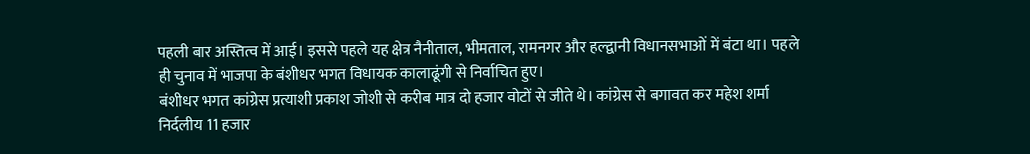पहली बार अस्तित्व में आई। इससे पहले यह क्षेत्र नैनीताल, भीमताल, रामनगर और हल्द्वानी विधानसभाओं में बंटा था। पहले ही चुनाव में भाजपा के बंशीधर भगत विधायक कालाढूंगी से निर्वाचित हुए।
बंशीधर भगत कांग्रेस प्रत्याशी प्रकाश जोशी से करीब मात्र दो हजार वोटों से जीते थे। कांग्रेस से बगावत कर महेश शर्मा निर्दलीय 11 हजार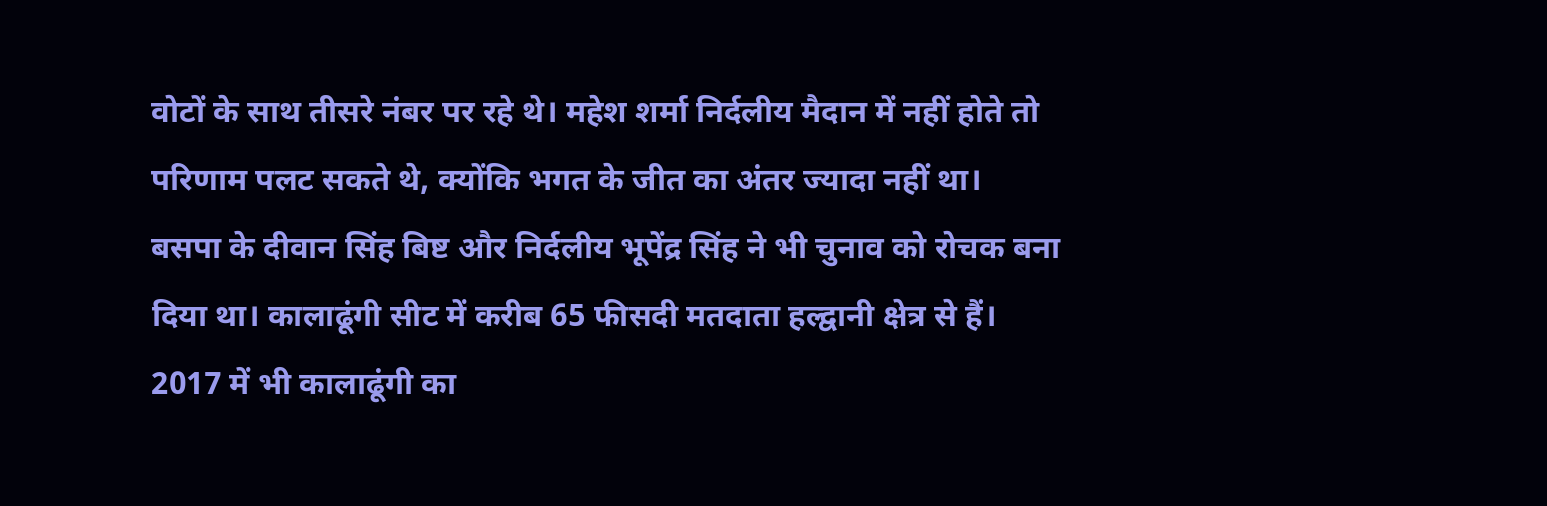वोटों के साथ तीसरे नंबर पर रहे थे। महेश शर्मा निर्दलीय मैदान में नहीं होते तो परिणाम पलट सकते थे, क्योंकि भगत के जीत का अंतर ज्यादा नहीं था।
बसपा के दीवान सिंह बिष्ट और निर्दलीय भूपेंद्र सिंह ने भी चुनाव को रोचक बना दिया था। कालाढूंगी सीट में करीब 65 फीसदी मतदाता हल्द्वानी क्षेत्र से हैं।
2017 में भी कालाढूंगी का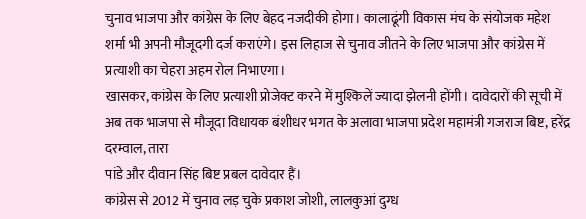चुनाव भाजपा और कांग्रेस के लिए बेहद नजदीकी होगा। कालाढूंगी विकास मंच के संयोजक महेश शर्मा भी अपनी मौजूदगी दर्ज कराएंगे। इस लिहाज से चुनाव जीतने के लिए भाजपा और कांग्रेस में प्रत्याशी का चेहरा अहम रोल निभाएगा।
खासकर, कांग्रेस के लिए प्रत्याशी प्रोजेक्ट करने में मुश्किलें ज्यादा झेलनी होंगी। दावेदारों की सूची में अब तक भाजपा से मौजूदा विधायक बंशीधर भगत के अलावा भाजपा प्रदेश महामंत्री गजराज बिष्ट, हरेंद्र दरम्वाल, तारा
पांडे और दीवान सिंह बिष्ट प्रबल दावेदार हैं।
कांग्रेस से 2012 में चुनाव लड़ चुके प्रकाश जोशी, लालकुआं दुग्ध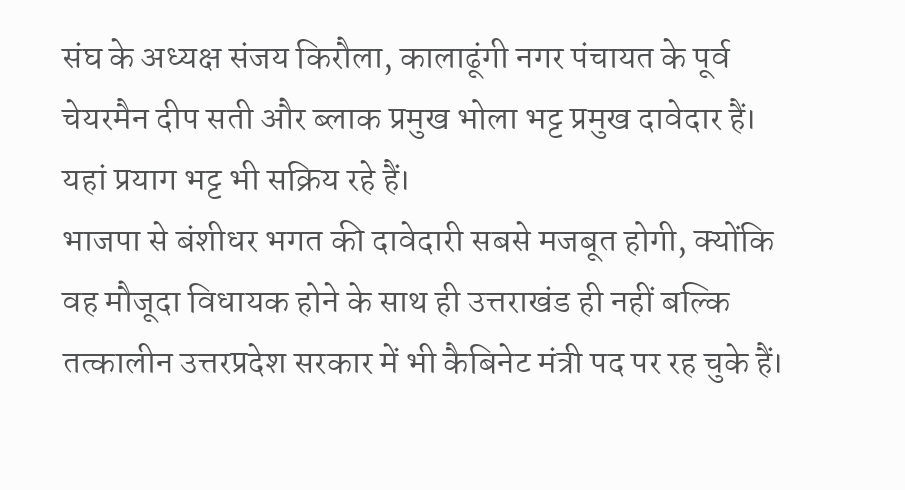संघ के अध्यक्ष संजय किरौला, कालाढूंगी नगर पंचायत के पूर्व चेयरमैन दीप सती और ब्लाक प्रमुख भोला भट्ट प्रमुख दावेदार हैं। यहां प्रयाग भट्ट भी सक्रिय रहे हैं।
भाजपा से बंशीधर भगत की दावेदारी सबसे मजबूत होगी, क्योंकि वह मौजूदा विधायक होने के साथ ही उत्तराखंड ही नहीं बल्कि तत्कालीन उत्तरप्रदेश सरकार में भी कैबिनेट मंत्री पद पर रह चुके हैं।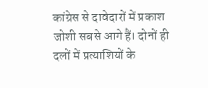कांग्रेस से दावेदारों में प्रकाश जोशी सबसे आगे हैं। दोनों ही दलों में प्रत्याशियों के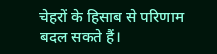चेहरों के हिसाब से परिणाम बदल सकते हैं।